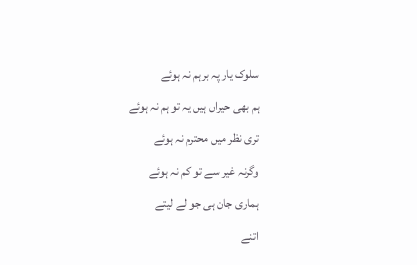سلوک یار پہ برہم نہ ہوئے
ہم بھی حیراں ہیں یہ تو ہم نہ ہوئے
تری نظر میں محترم نہ ہوئے
وگرنہ غیر سے تو کم نہ ہوئے
ہماری جان ہی جو لے لیتے
اتنے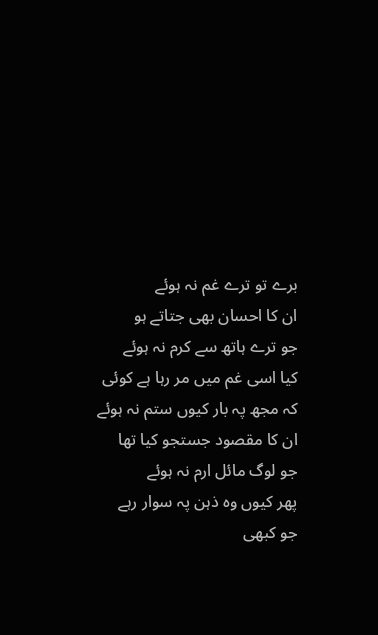برے تو ترے غم نہ ہوئے
ان کا احسان بھی جتاتے ہو
جو ترے ہاتھ سے کرم نہ ہوئے
کیا اسی غم میں مر رہا ہے کوئی
کہ مجھ پہ بار کیوں ستم نہ ہوئے
ان کا مقصود جستجو کیا تھا
جو لوگ مائل ارم نہ ہوئے
پھر کیوں وہ ذہن پہ سوار رہے
جو کبھی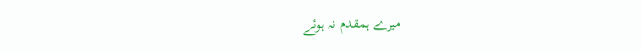میرے ہمقدم نہ ہوئے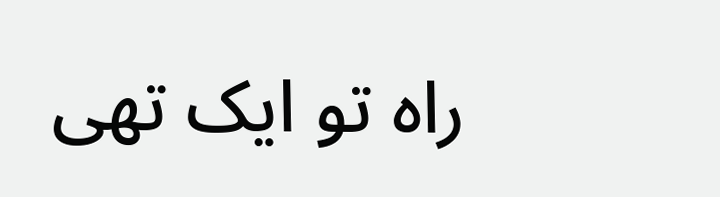راہ تو ایک تھی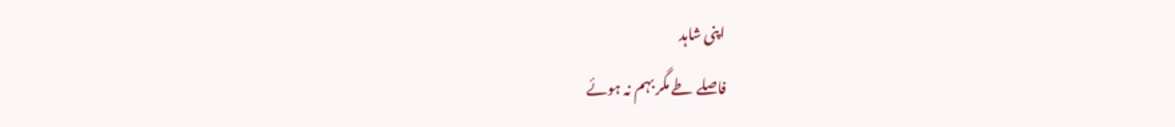اپنی شاہد
فاصلے طے مگر بہم نہ ہوئے